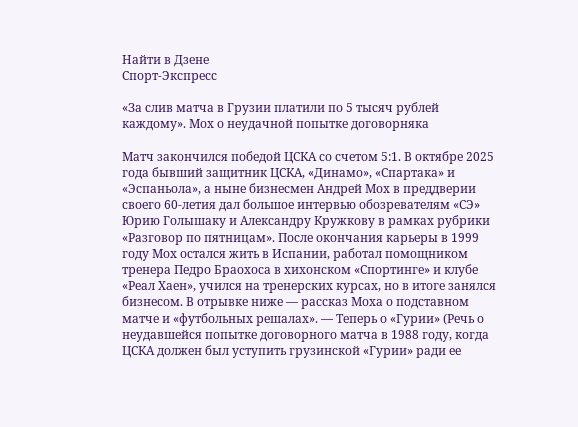Найти в Дзене
Спорт-Экспресс

«За слив матча в Грузии платили по 5 тысяч рублей каждому». Мох о неудачной попытке договорняка

Матч закончился победой ЦСКА со счетом 5:1. В октябре 2025 года бывший защитник ЦСКА, «Динамо», «Спартака» и «Эспаньола», а ныне бизнесмен Андрей Мох в преддверии своего 60-летия дал большое интервью обозревателям «СЭ» Юрию Голышаку и Александру Кружкову в рамках рубрики «Разговор по пятницам». После окончания карьеры в 1999 году Мох остался жить в Испании, работал помощником тренера Педро Браохоса в хихонском «Спортинге» и клубе «Реал Хаен», учился на тренерских курсах, но в итоге занялся бизнесом. В отрывке ниже — рассказ Моха о подставном матче и «футбольных решалах». — Теперь о «Гурии» (Речь о неудавшейся попытке договорного матча в 1988 году, когда ЦСКА должен был уступить грузинской «Гурии» ради ее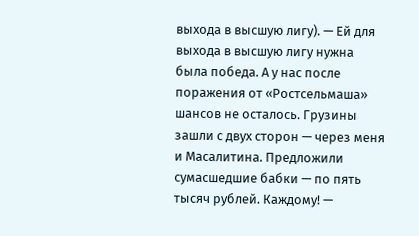выхода в высшую лигу). — Ей для выхода в высшую лигу нужна была победа. А у нас после поражения от «Ростсельмаша» шансов не осталось. Грузины зашли с двух сторон — через меня и Масалитина. Предложили сумасшедшие бабки — по пять тысяч рублей. Каждому! —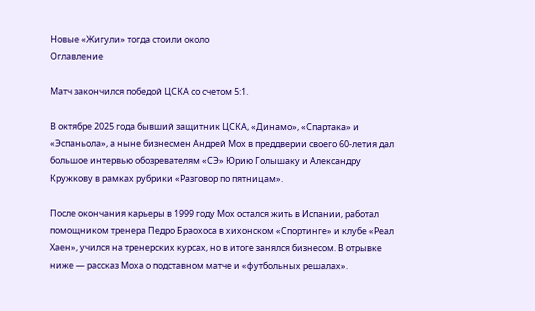Новые «Жигули» тогда стоили около
Оглавление

Матч закончился победой ЦСКА со счетом 5:1.

В октябре 2025 года бывший защитник ЦСКА, «Динамо», «Спартака» и «Эспаньола», а ныне бизнесмен Андрей Мох в преддверии своего 60-летия дал большое интервью обозревателям «СЭ» Юрию Голышаку и Александру Кружкову в рамках рубрики «Разговор по пятницам».

После окончания карьеры в 1999 году Мох остался жить в Испании, работал помощником тренера Педро Браохоса в хихонском «Спортинге» и клубе «Реал Хаен», учился на тренерских курсах, но в итоге занялся бизнесом. В отрывке ниже — рассказ Моха о подставном матче и «футбольных решалах».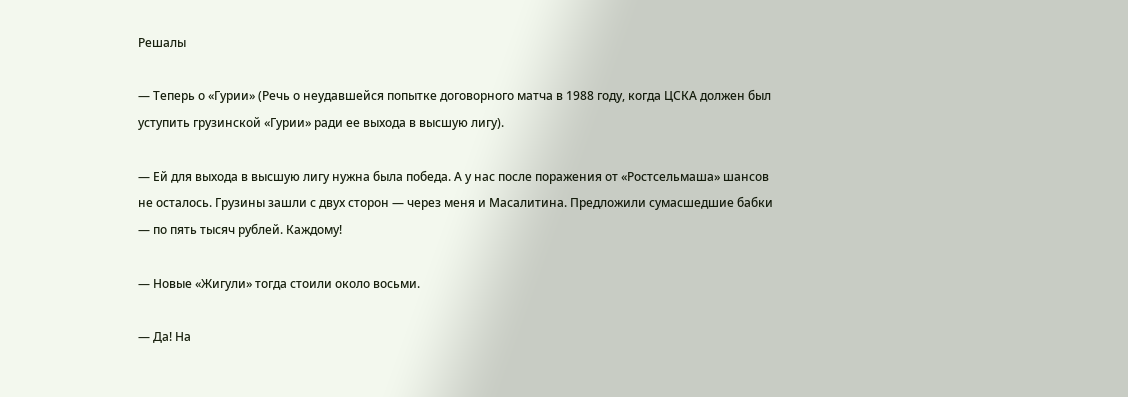Решалы

— Теперь о «Гурии» (Речь о неудавшейся попытке договорного матча в 1988 году, когда ЦСКА должен был уступить грузинской «Гурии» ради ее выхода в высшую лигу).

— Ей для выхода в высшую лигу нужна была победа. А у нас после поражения от «Ростсельмаша» шансов не осталось. Грузины зашли с двух сторон — через меня и Масалитина. Предложили сумасшедшие бабки — по пять тысяч рублей. Каждому!

— Новые «Жигули» тогда стоили около восьми.

— Да! На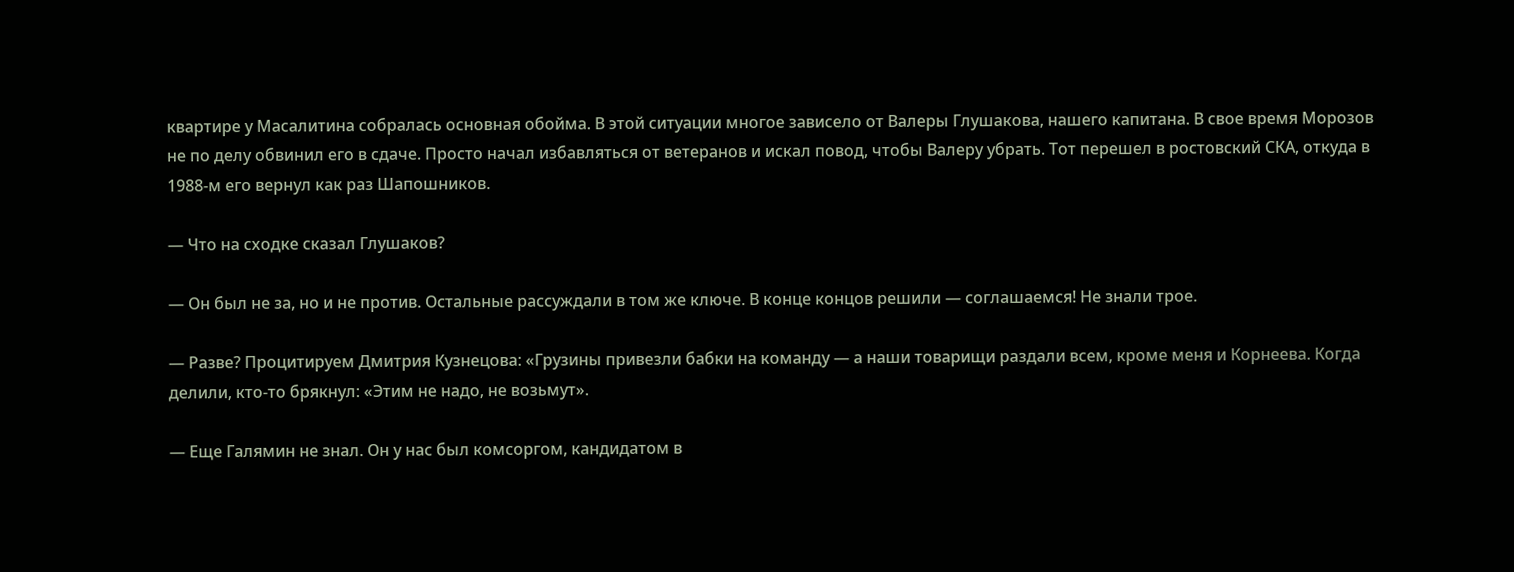квартире у Масалитина собралась основная обойма. В этой ситуации многое зависело от Валеры Глушакова, нашего капитана. В свое время Морозов не по делу обвинил его в сдаче. Просто начал избавляться от ветеранов и искал повод, чтобы Валеру убрать. Тот перешел в ростовский СКА, откуда в 1988-м его вернул как раз Шапошников.

— Что на сходке сказал Глушаков?

— Он был не за, но и не против. Остальные рассуждали в том же ключе. В конце концов решили — соглашаемся! Не знали трое.

— Разве? Процитируем Дмитрия Кузнецова: «Грузины привезли бабки на команду — а наши товарищи раздали всем, кроме меня и Корнеева. Когда делили, кто-то брякнул: «Этим не надо, не возьмут».

— Еще Галямин не знал. Он у нас был комсоргом, кандидатом в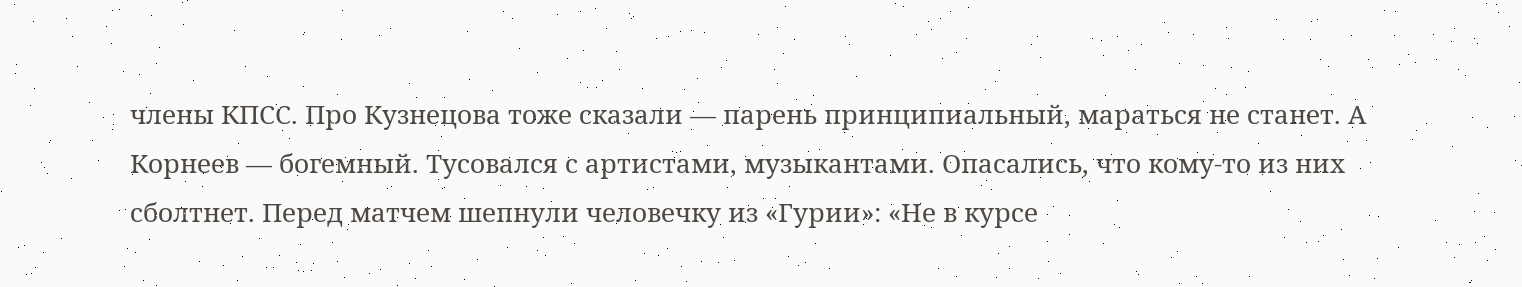члены КПСС. Про Кузнецова тоже сказали — парень принципиальный, мараться не станет. А Корнеев — богемный. Тусовался с артистами, музыкантами. Опасались, что кому-то из них сболтнет. Перед матчем шепнули человечку из «Гурии»: «Не в курсе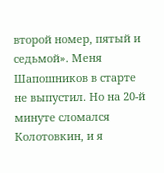второй номер, пятый и седьмой». Меня Шапошников в старте не выпустил. Но на 20-й минуте сломался Колотовкин, и я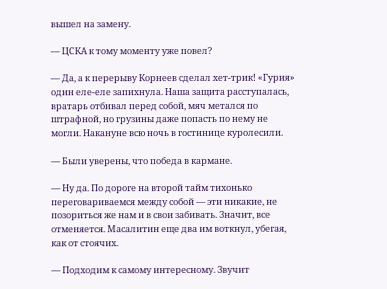вышел на замену.

— ЦСКА к тому моменту уже повел?

— Да, а к перерыву Корнеев сделал хет-трик! «Гурия» один еле-еле запихнула. Наша защита расступалась, вратарь отбивал перед собой, мяч метался по штрафной, но грузины даже попасть по нему не могли. Накануне всю ночь в гостинице куролесили.

— Были уверены, что победа в кармане.

— Ну да. По дороге на второй тайм тихонько переговариваемся между собой — эти никакие, не позориться же нам и в свои забивать. Значит, все отменяется. Масалитин еще два им воткнул, убегая, как от стоячих.

— Подходим к самому интересному. Звучит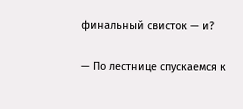финальный свисток — и?

— По лестнице спускаемся к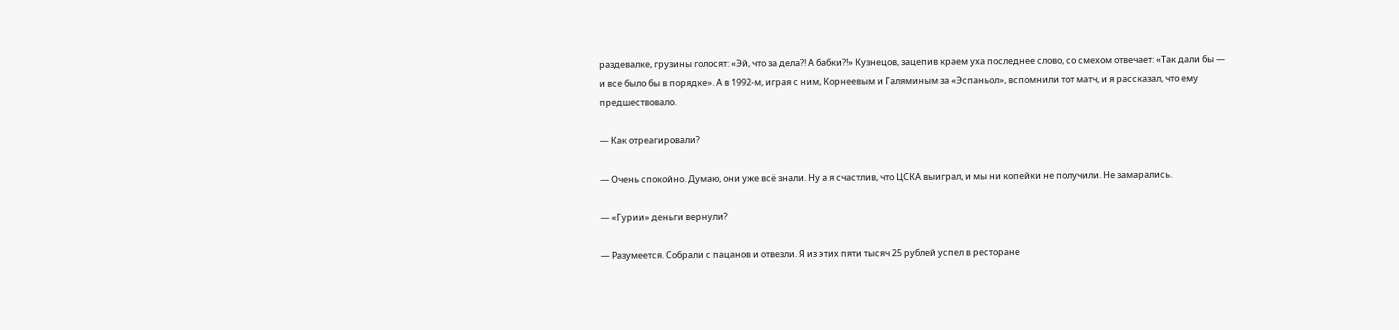раздевалке, грузины голосят: «Эй, что за дела?! А бабки?!» Кузнецов, зацепив краем уха последнее слово, со смехом отвечает: «Так дали бы — и все было бы в порядке». А в 1992-м, играя с ним, Корнеевым и Галяминым за «Эспаньол», вспомнили тот матч, и я рассказал, что ему предшествовало.

— Как отреагировали?

— Очень спокойно. Думаю, они уже всё знали. Ну а я счастлив, что ЦСКА выиграл, и мы ни копейки не получили. Не замарались.

— «Гурии» деньги вернули?

— Разумеется. Собрали с пацанов и отвезли. Я из этих пяти тысяч 25 рублей успел в ресторане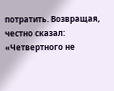потратить. Возвращая, честно сказал: «Четвертного не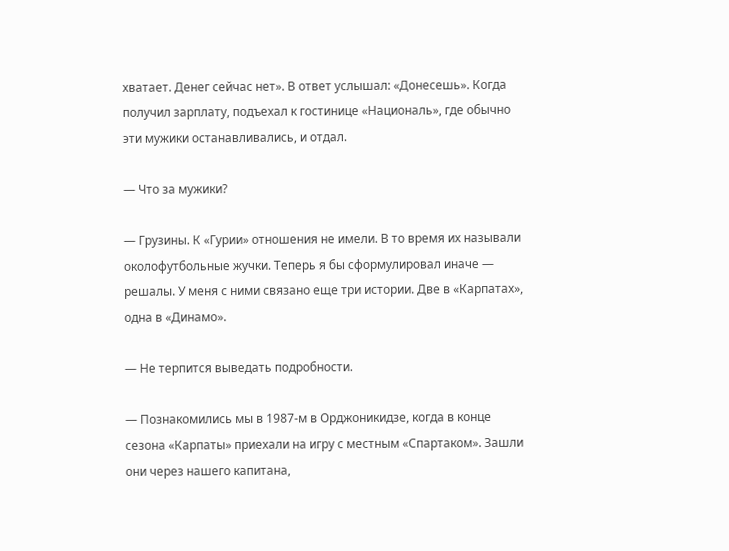хватает. Денег сейчас нет». В ответ услышал: «Донесешь». Когда получил зарплату, подъехал к гостинице «Националь», где обычно эти мужики останавливались, и отдал.

— Что за мужики?

— Грузины. К «Гурии» отношения не имели. В то время их называли околофутбольные жучки. Теперь я бы сформулировал иначе — решалы. У меня с ними связано еще три истории. Две в «Карпатах», одна в «Динамо».

— Не терпится выведать подробности.

— Познакомились мы в 1987-м в Орджоникидзе, когда в конце сезона «Карпаты» приехали на игру с местным «Спартаком». Зашли они через нашего капитана,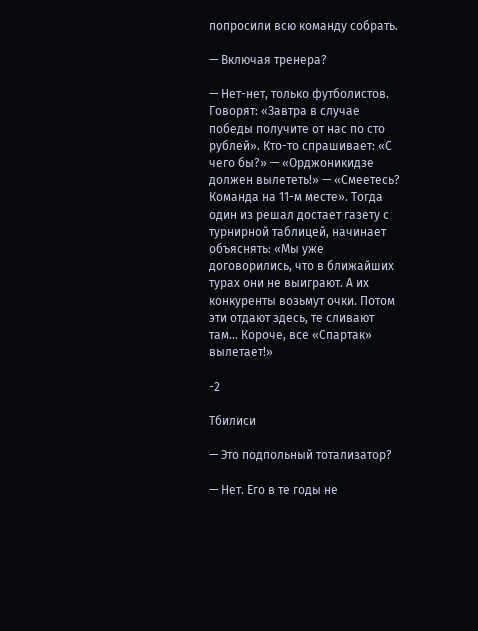попросили всю команду собрать.

— Включая тренера?

— Нет-нет, только футболистов. Говорят: «Завтра в случае победы получите от нас по сто рублей». Кто-то спрашивает: «С чего бы?» — «Орджоникидзе должен вылететь!» — «Смеетесь? Команда на 11-м месте». Тогда один из решал достает газету с турнирной таблицей, начинает объяснять: «Мы уже договорились, что в ближайших турах они не выиграют. А их конкуренты возьмут очки. Потом эти отдают здесь, те сливают там... Короче, все «Спартак» вылетает!»

-2

Тбилиси

— Это подпольный тотализатор?

— Нет. Его в те годы не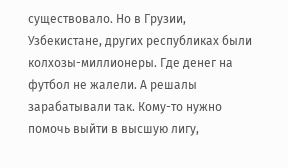существовало. Но в Грузии, Узбекистане, других республиках были колхозы-миллионеры. Где денег на футбол не жалели. А решалы зарабатывали так. Кому-то нужно помочь выйти в высшую лигу,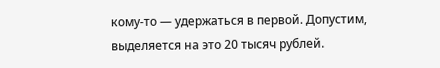кому-то — удержаться в первой. Допустим, выделяется на это 20 тысяч рублей.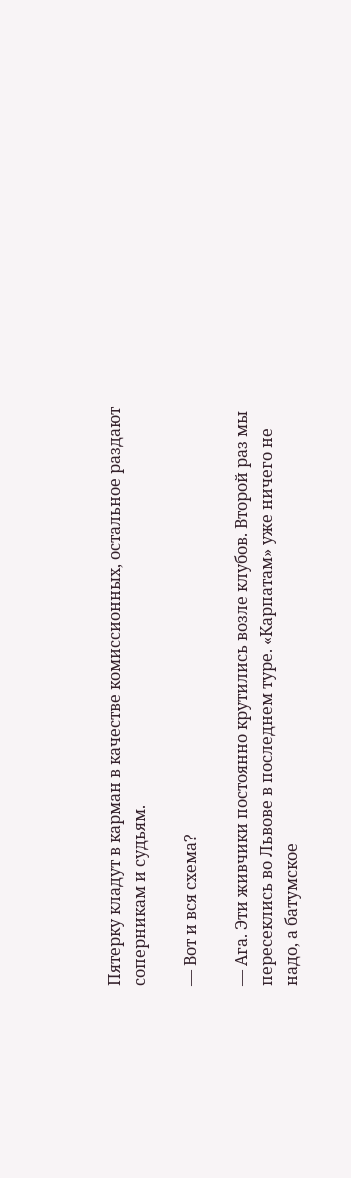Пятерку кладут в карман в качестве комиссионных, остальное раздают соперникам и судьям.

— Вот и вся схема?

— Ага. Эти живчики постоянно крутились возле клубов. Второй раз мы пересеклись во Львове в последнем туре. «Карпатам» уже ничего не надо, а батумское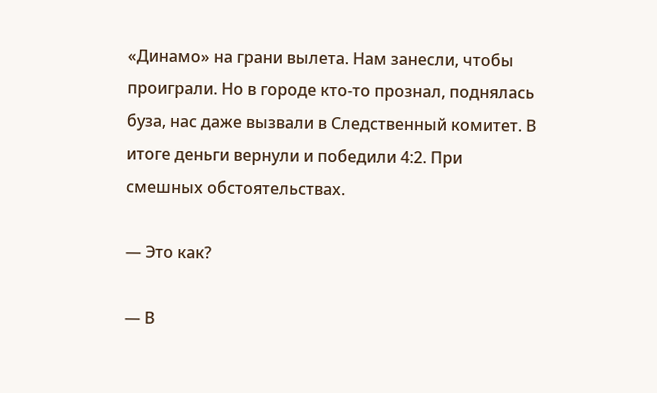«Динамо» на грани вылета. Нам занесли, чтобы проиграли. Но в городе кто-то прознал, поднялась буза, нас даже вызвали в Следственный комитет. В итоге деньги вернули и победили 4:2. При смешных обстоятельствах.

— Это как?

— В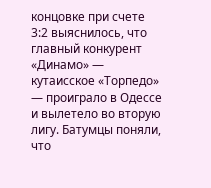концовке при счете 3:2 выяснилось, что главный конкурент «Динамо» — кутаисское «Торпедо» — проиграло в Одессе и вылетело во вторую лигу. Батумцы поняли, что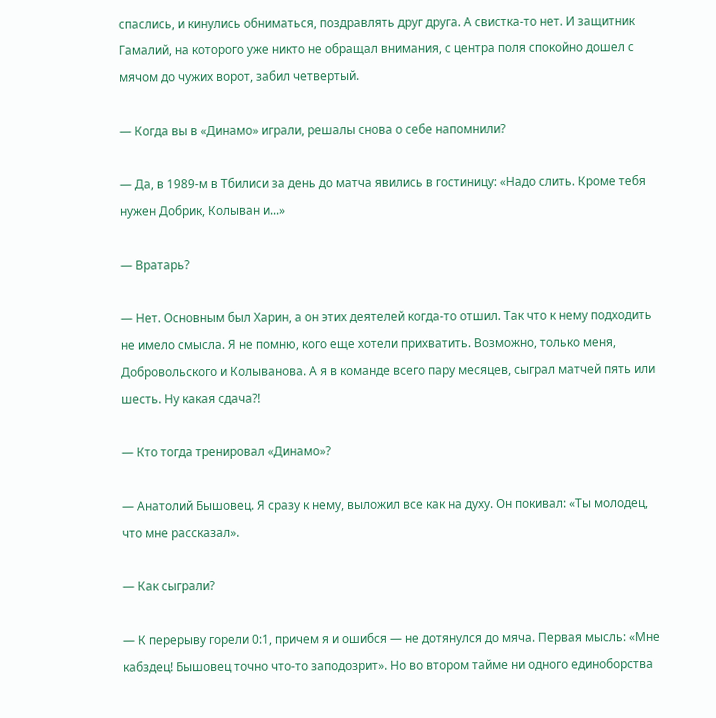спаслись, и кинулись обниматься, поздравлять друг друга. А свистка-то нет. И защитник Гамалий, на которого уже никто не обращал внимания, с центра поля спокойно дошел с мячом до чужих ворот, забил четвертый.

— Когда вы в «Динамо» играли, решалы снова о себе напомнили?

— Да, в 1989-м в Тбилиси за день до матча явились в гостиницу: «Надо слить. Кроме тебя нужен Добрик, Колыван и...»

— Вратарь?

— Нет. Основным был Харин, а он этих деятелей когда-то отшил. Так что к нему подходить не имело смысла. Я не помню, кого еще хотели прихватить. Возможно, только меня, Добровольского и Колыванова. А я в команде всего пару месяцев, сыграл матчей пять или шесть. Ну какая сдача?!

— Кто тогда тренировал «Динамо»?

— Анатолий Бышовец. Я сразу к нему, выложил все как на духу. Он покивал: «Ты молодец, что мне рассказал».

— Как сыграли?

— К перерыву горели 0:1, причем я и ошибся — не дотянулся до мяча. Первая мысль: «Мне кабздец! Бышовец точно что-то заподозрит». Но во втором тайме ни одного единоборства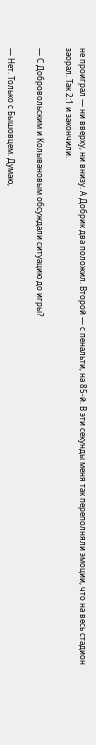не проиграл — ни вверху, ни внизу. А Добрик два положил. Второй — с пенальти, на 85-й. В эти секунды меня так переполняли эмоции, что на весь стадион заорал. Так 2:1 и закончили.

— С Добровольским и Колывановым обсуждали ситуацию до игры?

— Нет. Только с Бышовцем. Думаю,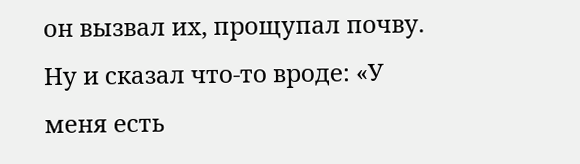он вызвал их, прощупал почву. Ну и сказал что-то вроде: «У меня есть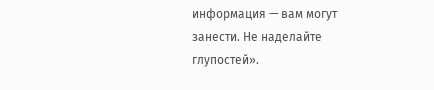информация — вам могут занести. Не наделайте глупостей».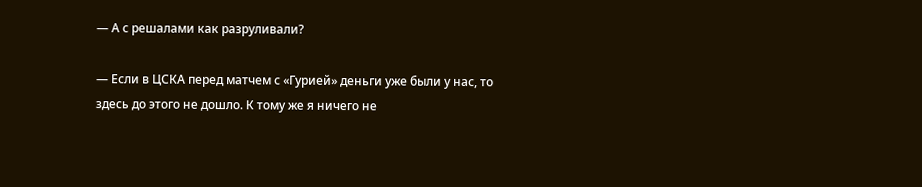— А с решалами как разруливали?

— Если в ЦСКА перед матчем с «Гурией» деньги уже были у нас, то здесь до этого не дошло. К тому же я ничего не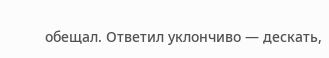обещал. Ответил уклончиво — дескать,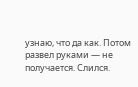узнаю, что да как. Потом развел руками — не получается. Слился.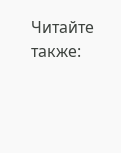Читайте также: